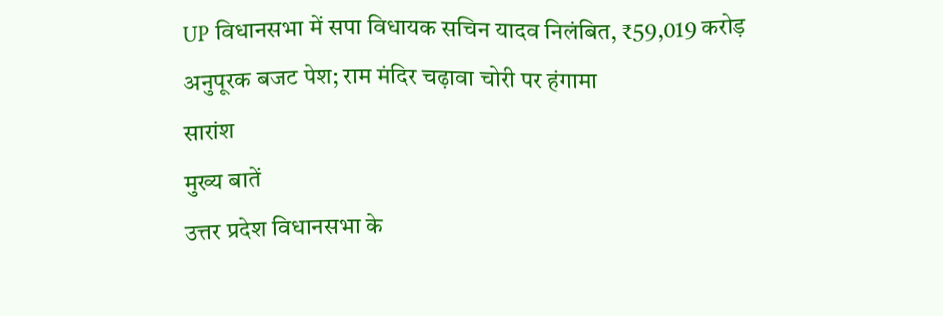UP विधानसभा में सपा विधायक सचिन यादव निलंबित, ₹59,019 करोड़ अनुपूरक बजट पेश; राम मंदिर चढ़ावा चोरी पर हंगामा
सारांश
मुख्य बातें
उत्तर प्रदेश विधानसभा के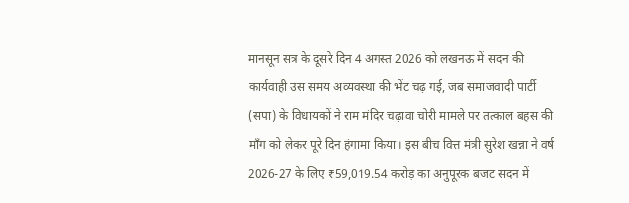मानसून सत्र के दूसरे दिन 4 अगस्त 2026 को लखनऊ में सदन की कार्यवाही उस समय अव्यवस्था की भेंट चढ़ गई, जब समाजवादी पार्टी (सपा) के विधायकों ने राम मंदिर चढ़ावा चोरी मामले पर तत्काल बहस की माँग को लेकर पूरे दिन हंगामा किया। इस बीच वित्त मंत्री सुरेश खन्ना ने वर्ष 2026-27 के लिए ₹59,019.54 करोड़ का अनुपूरक बजट सदन में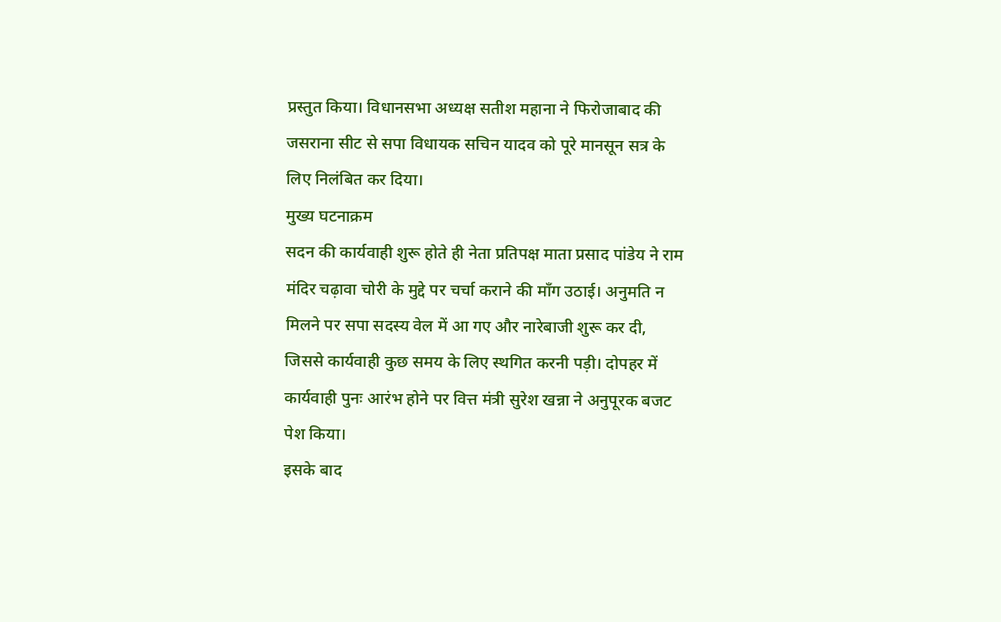प्रस्तुत किया। विधानसभा अध्यक्ष सतीश महाना ने फिरोजाबाद की जसराना सीट से सपा विधायक सचिन यादव को पूरे मानसून सत्र के लिए निलंबित कर दिया।
मुख्य घटनाक्रम
सदन की कार्यवाही शुरू होते ही नेता प्रतिपक्ष माता प्रसाद पांडेय ने राम मंदिर चढ़ावा चोरी के मुद्दे पर चर्चा कराने की माँग उठाई। अनुमति न मिलने पर सपा सदस्य वेल में आ गए और नारेबाजी शुरू कर दी, जिससे कार्यवाही कुछ समय के लिए स्थगित करनी पड़ी। दोपहर में कार्यवाही पुनः आरंभ होने पर वित्त मंत्री सुरेश खन्ना ने अनुपूरक बजट पेश किया।
इसके बाद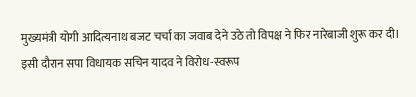मुख्यमंत्री योगी आदित्यनाथ बजट चर्चा का जवाब देने उठे तो विपक्ष ने फिर नारेबाजी शुरू कर दी। इसी दौरान सपा विधायक सचिन यादव ने विरोध-स्वरूप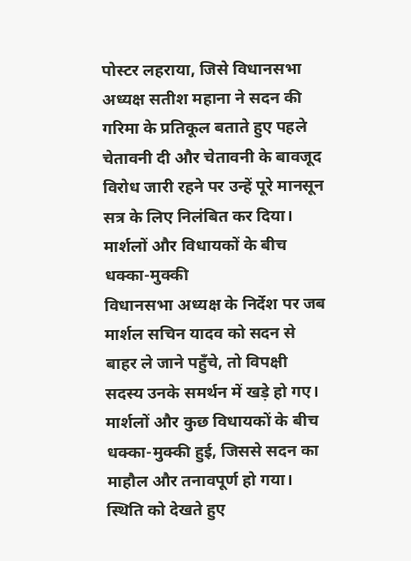पोस्टर लहराया, जिसे विधानसभा अध्यक्ष सतीश महाना ने सदन की गरिमा के प्रतिकूल बताते हुए पहले चेतावनी दी और चेतावनी के बावजूद विरोध जारी रहने पर उन्हें पूरे मानसून सत्र के लिए निलंबित कर दिया।
मार्शलों और विधायकों के बीच धक्का-मुक्की
विधानसभा अध्यक्ष के निर्देश पर जब मार्शल सचिन यादव को सदन से बाहर ले जाने पहुँचे, तो विपक्षी सदस्य उनके समर्थन में खड़े हो गए। मार्शलों और कुछ विधायकों के बीच धक्का-मुक्की हुई, जिससे सदन का माहौल और तनावपूर्ण हो गया। स्थिति को देखते हुए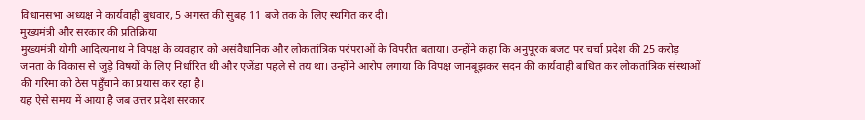विधानसभा अध्यक्ष ने कार्यवाही बुधवार, 5 अगस्त की सुबह 11 बजे तक के लिए स्थगित कर दी।
मुख्यमंत्री और सरकार की प्रतिक्रिया
मुख्यमंत्री योगी आदित्यनाथ ने विपक्ष के व्यवहार को असंवैधानिक और लोकतांत्रिक परंपराओं के विपरीत बताया। उन्होंने कहा कि अनुपूरक बजट पर चर्चा प्रदेश की 25 करोड़ जनता के विकास से जुड़े विषयों के लिए निर्धारित थी और एजेंडा पहले से तय था। उन्होंने आरोप लगाया कि विपक्ष जानबूझकर सदन की कार्यवाही बाधित कर लोकतांत्रिक संस्थाओं की गरिमा को ठेस पहुँचाने का प्रयास कर रहा है।
यह ऐसे समय में आया है जब उत्तर प्रदेश सरकार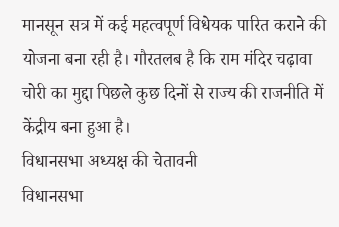मानसून सत्र में कई महत्वपूर्ण विधेयक पारित कराने की योजना बना रही है। गौरतलब है कि राम मंदिर चढ़ावा चोरी का मुद्दा पिछले कुछ दिनों से राज्य की राजनीति में केंद्रीय बना हुआ है।
विधानसभा अध्यक्ष की चेतावनी
विधानसभा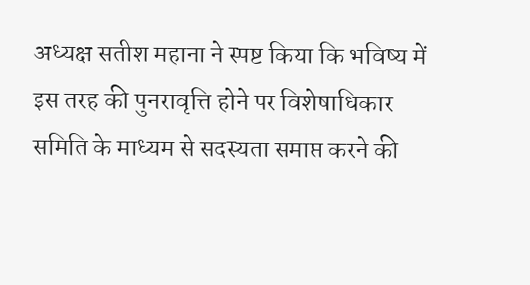अध्यक्ष सतीश महाना ने स्पष्ट किया कि भविष्य में इस तरह की पुनरावृत्ति होने पर विशेषाधिकार समिति के माध्यम से सदस्यता समाप्त करने की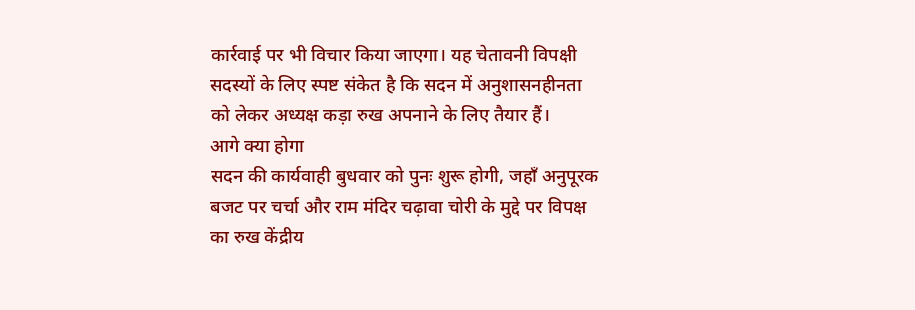कार्रवाई पर भी विचार किया जाएगा। यह चेतावनी विपक्षी सदस्यों के लिए स्पष्ट संकेत है कि सदन में अनुशासनहीनता को लेकर अध्यक्ष कड़ा रुख अपनाने के लिए तैयार हैं।
आगे क्या होगा
सदन की कार्यवाही बुधवार को पुनः शुरू होगी, जहाँ अनुपूरक बजट पर चर्चा और राम मंदिर चढ़ावा चोरी के मुद्दे पर विपक्ष का रुख केंद्रीय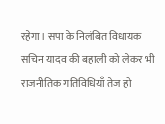रहेगा। सपा के निलंबित विधायक सचिन यादव की बहाली को लेकर भी राजनीतिक गतिविधियाँ तेज हो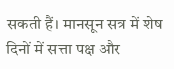सकती हैं। मानसून सत्र में शेष दिनों में सत्ता पक्ष और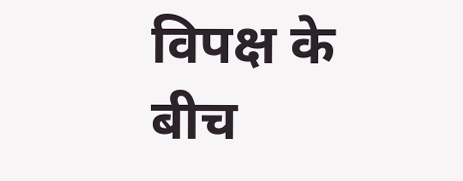विपक्ष के बीच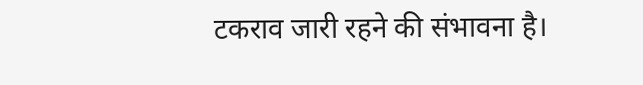टकराव जारी रहने की संभावना है।